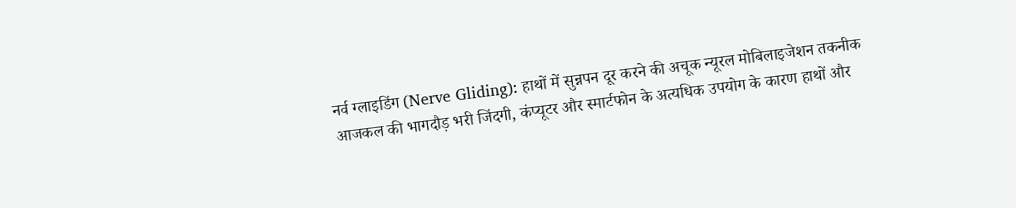नर्व ग्लाइडिंग (Nerve Gliding): हाथों में सुन्नपन दूर करने की अचूक न्यूरल मोबिलाइजेशन तकनीक
आजकल की भागदौड़ भरी जिंदगी, कंप्यूटर और स्मार्टफोन के अत्यधिक उपयोग के कारण हाथों और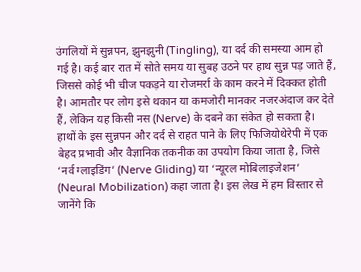उंगलियों में सुन्नपन, झुनझुनी (Tingling), या दर्द की समस्या आम हो गई है। कई बार रात में सोते समय या सुबह उठने पर हाथ सुन्न पड़ जाते हैं, जिससे कोई भी चीज पकड़ने या रोजमर्रा के काम करने में दिक्कत होती है। आमतौर पर लोग इसे थकान या कमजोरी मानकर नजरअंदाज कर देते हैं, लेकिन यह किसी नस (Nerve) के दबने का संकेत हो सकता है।
हाथों के इस सुन्नपन और दर्द से राहत पाने के लिए फिजियोथेरेपी में एक बेहद प्रभावी और वैज्ञानिक तकनीक का उपयोग किया जाता है, जिसे ‘नर्व ग्लाइडिंग’ (Nerve Gliding) या ‘न्यूरल मोबिलाइजेशन’ (Neural Mobilization) कहा जाता है। इस लेख में हम विस्तार से जानेंगे कि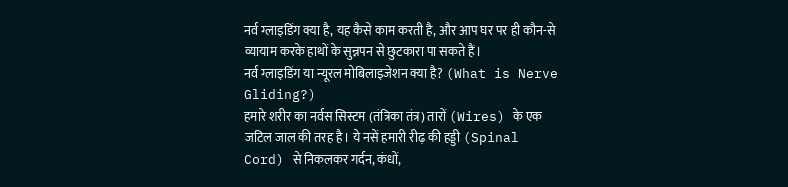नर्व ग्लाइडिंग क्या है, यह कैसे काम करती है, और आप घर पर ही कौन-से व्यायाम करके हाथों के सुन्नपन से छुटकारा पा सकते हैं।
नर्व ग्लाइडिंग या न्यूरल मोबिलाइजेशन क्या है? (What is Nerve Gliding?)
हमारे शरीर का नर्वस सिस्टम (तंत्रिका तंत्र) तारों (Wires) के एक जटिल जाल की तरह है। ये नसें हमारी रीढ़ की हड्डी (Spinal Cord) से निकलकर गर्दन, कंधों,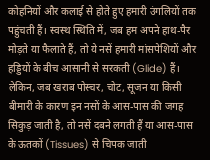कोहनियों और कलाई से होते हुए हमारी उंगलियों तक पहुंचती हैं। स्वस्थ स्थिति में, जब हम अपने हाथ-पैर मोड़ते या फैलाते हैं, तो ये नसें हमारी मांसपेशियों और हड्डियों के बीच आसानी से सरकती (Glide) हैं।
लेकिन, जब खराब पोस्चर, चोट, सूजन या किसी बीमारी के कारण इन नसों के आस-पास की जगह सिकुड़ जाती है, तो नसें दबने लगती हैं या आस-पास के ऊतकों (Tissues) से चिपक जाती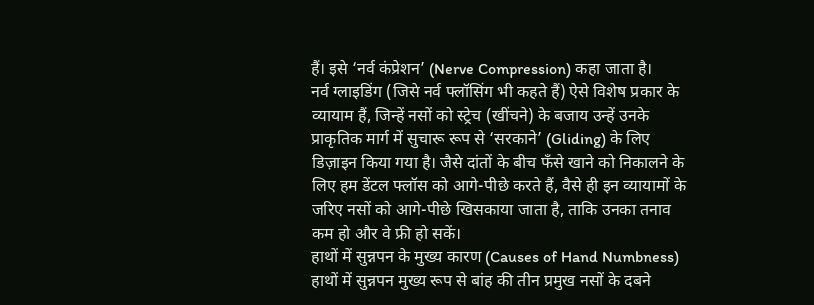हैं। इसे ‘नर्व कंप्रेशन’ (Nerve Compression) कहा जाता है।
नर्व ग्लाइडिंग (जिसे नर्व फ्लॉसिंग भी कहते हैं) ऐसे विशेष प्रकार के व्यायाम हैं, जिन्हें नसों को स्ट्रेच (खींचने) के बजाय उन्हें उनके प्राकृतिक मार्ग में सुचारू रूप से ‘सरकाने’ (Gliding) के लिए डिज़ाइन किया गया है। जैसे दांतों के बीच फँसे खाने को निकालने के लिए हम डेंटल फ्लॉस को आगे-पीछे करते हैं, वैसे ही इन व्यायामों के जरिए नसों को आगे-पीछे खिसकाया जाता है, ताकि उनका तनाव कम हो और वे फ्री हो सकें।
हाथों में सुन्नपन के मुख्य कारण (Causes of Hand Numbness)
हाथों में सुन्नपन मुख्य रूप से बांह की तीन प्रमुख नसों के दबने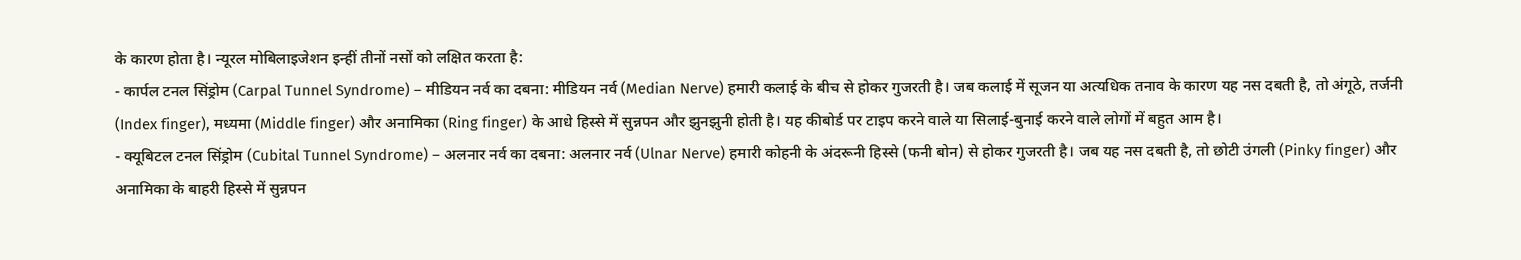के कारण होता है। न्यूरल मोबिलाइजेशन इन्हीं तीनों नसों को लक्षित करता है:
- कार्पल टनल सिंड्रोम (Carpal Tunnel Syndrome) – मीडियन नर्व का दबना: मीडियन नर्व (Median Nerve) हमारी कलाई के बीच से होकर गुजरती है। जब कलाई में सूजन या अत्यधिक तनाव के कारण यह नस दबती है, तो अंगूठे, तर्जनी (Index finger), मध्यमा (Middle finger) और अनामिका (Ring finger) के आधे हिस्से में सुन्नपन और झुनझुनी होती है। यह कीबोर्ड पर टाइप करने वाले या सिलाई-बुनाई करने वाले लोगों में बहुत आम है।
- क्यूबिटल टनल सिंड्रोम (Cubital Tunnel Syndrome) – अलनार नर्व का दबना: अलनार नर्व (Ulnar Nerve) हमारी कोहनी के अंदरूनी हिस्से (फनी बोन) से होकर गुजरती है। जब यह नस दबती है, तो छोटी उंगली (Pinky finger) और अनामिका के बाहरी हिस्से में सुन्नपन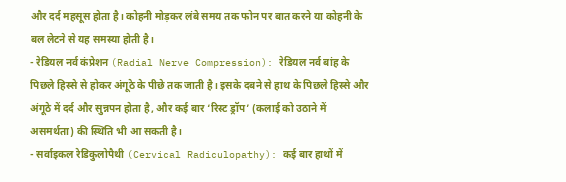और दर्द महसूस होता है। कोहनी मोड़कर लंबे समय तक फोन पर बात करने या कोहनी के बल लेटने से यह समस्या होती है।
- रेडियल नर्व कंप्रेशन (Radial Nerve Compression): रेडियल नर्व बांह के पिछले हिस्से से होकर अंगूठे के पीछे तक जाती है। इसके दबने से हाथ के पिछले हिस्से और अंगूठे में दर्द और सुन्नपन होता है, और कई बार ‘रिस्ट ड्रॉप’ (कलाई को उठाने में असमर्थता) की स्थिति भी आ सकती है।
- सर्वाइकल रेडिकुलोपैथी (Cervical Radiculopathy): कई बार हाथों में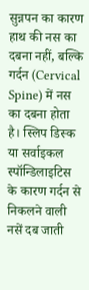सुन्नपन का कारण हाथ की नस का दबना नहीं, बल्कि गर्दन (Cervical Spine) में नस का दबना होता है। स्लिप डिस्क या सर्वाइकल स्पॉन्डिलाइटिस के कारण गर्दन से निकलने वाली नसें दब जाती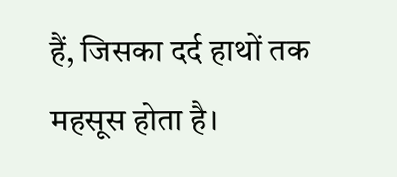हैं, जिसका दर्द हाथों तक महसूस होता है।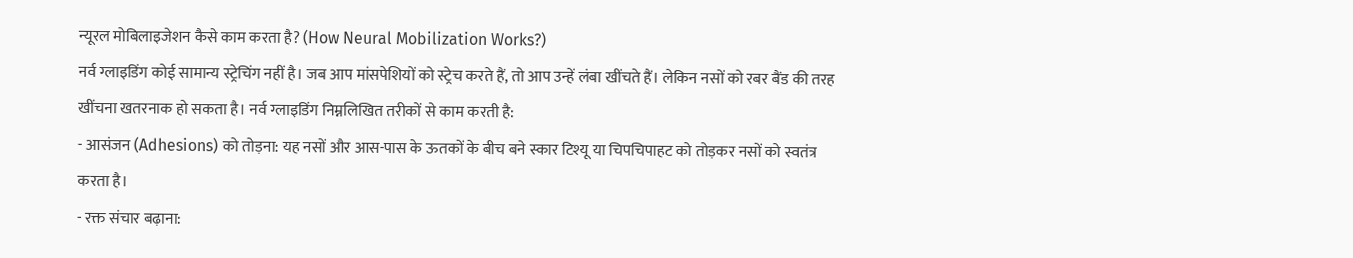न्यूरल मोबिलाइजेशन कैसे काम करता है? (How Neural Mobilization Works?)
नर्व ग्लाइडिंग कोई सामान्य स्ट्रेचिंग नहीं है। जब आप मांसपेशियों को स्ट्रेच करते हैं, तो आप उन्हें लंबा खींचते हैं। लेकिन नसों को रबर बैंड की तरह खींचना खतरनाक हो सकता है। नर्व ग्लाइडिंग निम्नलिखित तरीकों से काम करती है:
- आसंजन (Adhesions) को तोड़ना: यह नसों और आस-पास के ऊतकों के बीच बने स्कार टिश्यू या चिपचिपाहट को तोड़कर नसों को स्वतंत्र करता है।
- रक्त संचार बढ़ाना: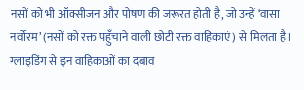नसों को भी ऑक्सीजन और पोषण की जरूरत होती है, जो उन्हें ‘वासा नर्वोरम’ (नसों को रक्त पहुँचाने वाली छोटी रक्त वाहिकाएं) से मिलता है। ग्लाइडिंग से इन वाहिकाओं का दबाव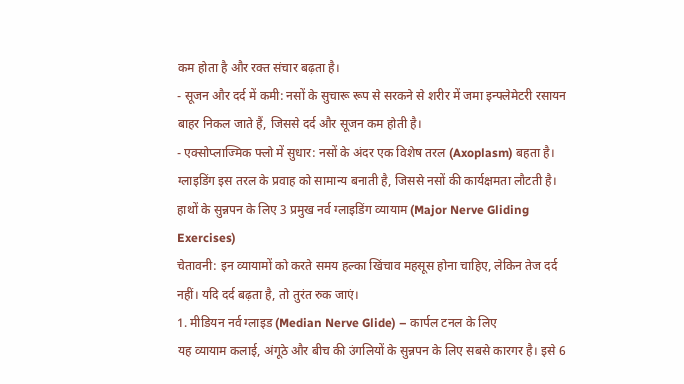कम होता है और रक्त संचार बढ़ता है।
- सूजन और दर्द में कमी: नसों के सुचारू रूप से सरकने से शरीर में जमा इन्फ्लेमेटरी रसायन बाहर निकल जाते हैं, जिससे दर्द और सूजन कम होती है।
- एक्सोप्लाज्मिक फ्लो में सुधार: नसों के अंदर एक विशेष तरल (Axoplasm) बहता है। ग्लाइडिंग इस तरल के प्रवाह को सामान्य बनाती है, जिससे नसों की कार्यक्षमता लौटती है।
हाथों के सुन्नपन के लिए 3 प्रमुख नर्व ग्लाइडिंग व्यायाम (Major Nerve Gliding Exercises)
चेतावनी: इन व्यायामों को करते समय हल्का खिंचाव महसूस होना चाहिए, लेकिन तेज दर्द नहीं। यदि दर्द बढ़ता है, तो तुरंत रुक जाएं।
1. मीडियन नर्व ग्लाइड (Median Nerve Glide) – कार्पल टनल के लिए
यह व्यायाम कलाई, अंगूठे और बीच की उंगलियों के सुन्नपन के लिए सबसे कारगर है। इसे 6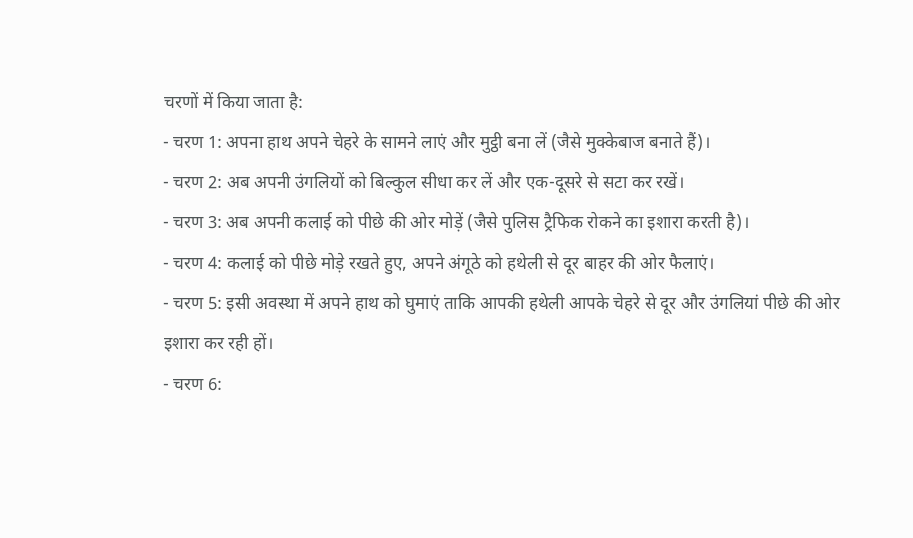चरणों में किया जाता है:
- चरण 1: अपना हाथ अपने चेहरे के सामने लाएं और मुट्ठी बना लें (जैसे मुक्केबाज बनाते हैं)।
- चरण 2: अब अपनी उंगलियों को बिल्कुल सीधा कर लें और एक-दूसरे से सटा कर रखें।
- चरण 3: अब अपनी कलाई को पीछे की ओर मोड़ें (जैसे पुलिस ट्रैफिक रोकने का इशारा करती है)।
- चरण 4: कलाई को पीछे मोड़े रखते हुए, अपने अंगूठे को हथेली से दूर बाहर की ओर फैलाएं।
- चरण 5: इसी अवस्था में अपने हाथ को घुमाएं ताकि आपकी हथेली आपके चेहरे से दूर और उंगलियां पीछे की ओर इशारा कर रही हों।
- चरण 6: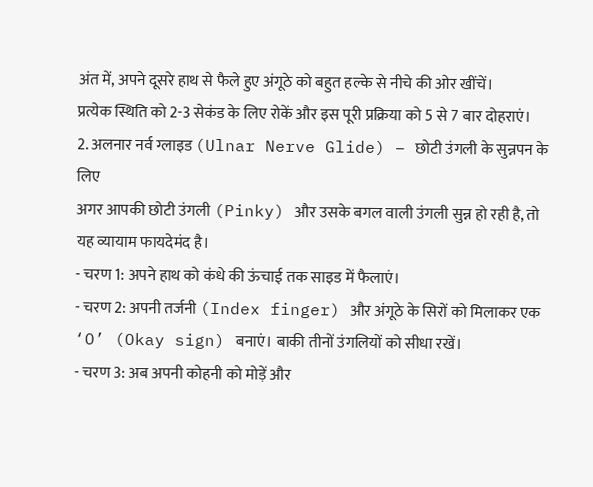अंत में, अपने दूसरे हाथ से फैले हुए अंगूठे को बहुत हल्के से नीचे की ओर खींचें।
प्रत्येक स्थिति को 2-3 सेकंड के लिए रोकें और इस पूरी प्रक्रिया को 5 से 7 बार दोहराएं।
2. अलनार नर्व ग्लाइड (Ulnar Nerve Glide) – छोटी उंगली के सुन्नपन के लिए
अगर आपकी छोटी उंगली (Pinky) और उसके बगल वाली उंगली सुन्न हो रही है, तो यह व्यायाम फायदेमंद है।
- चरण 1: अपने हाथ को कंधे की ऊंचाई तक साइड में फैलाएं।
- चरण 2: अपनी तर्जनी (Index finger) और अंगूठे के सिरों को मिलाकर एक ‘O’ (Okay sign) बनाएं। बाकी तीनों उंगलियों को सीधा रखें।
- चरण 3: अब अपनी कोहनी को मोड़ें और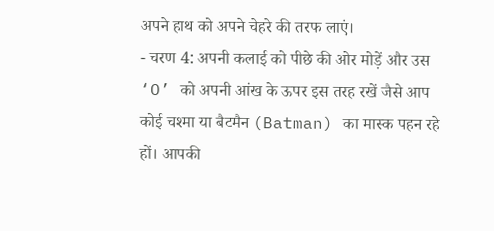अपने हाथ को अपने चेहरे की तरफ लाएं।
- चरण 4: अपनी कलाई को पीछे की ओर मोड़ें और उस ‘O’ को अपनी आंख के ऊपर इस तरह रखें जैसे आप कोई चश्मा या बैटमैन (Batman) का मास्क पहन रहे हों। आपकी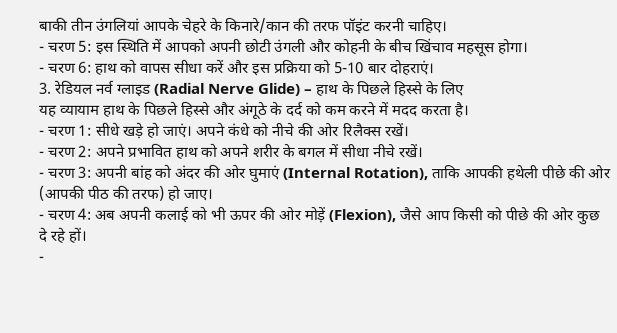बाकी तीन उंगलियां आपके चेहरे के किनारे/कान की तरफ पॉइंट करनी चाहिए।
- चरण 5: इस स्थिति में आपको अपनी छोटी उंगली और कोहनी के बीच खिंचाव महसूस होगा।
- चरण 6: हाथ को वापस सीधा करें और इस प्रक्रिया को 5-10 बार दोहराएं।
3. रेडियल नर्व ग्लाइड (Radial Nerve Glide) – हाथ के पिछले हिस्से के लिए
यह व्यायाम हाथ के पिछले हिस्से और अंगूठे के दर्द को कम करने में मदद करता है।
- चरण 1: सीधे खड़े हो जाएं। अपने कंधे को नीचे की ओर रिलैक्स रखें।
- चरण 2: अपने प्रभावित हाथ को अपने शरीर के बगल में सीधा नीचे रखें।
- चरण 3: अपनी बांह को अंदर की ओर घुमाएं (Internal Rotation), ताकि आपकी हथेली पीछे की ओर (आपकी पीठ की तरफ) हो जाए।
- चरण 4: अब अपनी कलाई को भी ऊपर की ओर मोड़ें (Flexion), जैसे आप किसी को पीछे की ओर कुछ दे रहे हों।
-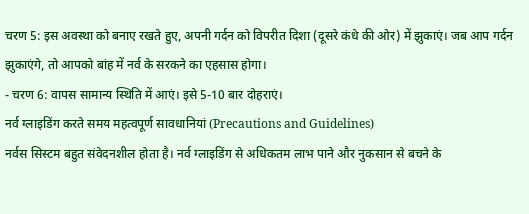चरण 5: इस अवस्था को बनाए रखते हुए, अपनी गर्दन को विपरीत दिशा (दूसरे कंधे की ओर) में झुकाएं। जब आप गर्दन झुकाएंगे, तो आपको बांह में नर्व के सरकने का एहसास होगा।
- चरण 6: वापस सामान्य स्थिति में आएं। इसे 5-10 बार दोहराएं।
नर्व ग्लाइडिंग करते समय महत्वपूर्ण सावधानियां (Precautions and Guidelines)
नर्वस सिस्टम बहुत संवेदनशील होता है। नर्व ग्लाइडिंग से अधिकतम लाभ पाने और नुकसान से बचने के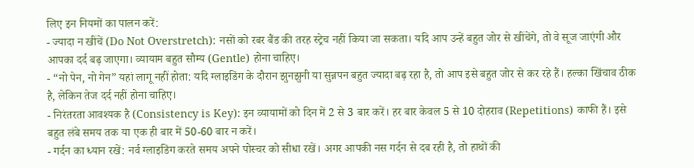लिए इन नियमों का पालन करें:
- ज्यादा न खींचें (Do Not Overstretch): नसों को रबर बैंड की तरह स्ट्रेच नहीं किया जा सकता। यदि आप उन्हें बहुत जोर से खींचेंगे, तो वे सूज जाएंगी और आपका दर्द बढ़ जाएगा। व्यायाम बहुत सौम्य (Gentle) होना चाहिए।
- “नो पेन, नो गेन” यहां लागू नहीं होता: यदि ग्लाइडिंग के दौरान झुनझुनी या सुन्नपन बहुत ज्यादा बढ़ रहा है, तो आप इसे बहुत जोर से कर रहे हैं। हल्का खिंचाव ठीक है, लेकिन तेज दर्द नहीं होना चाहिए।
- निरंतरता आवश्यक है (Consistency is Key): इन व्यायामों को दिन में 2 से 3 बार करें। हर बार केवल 5 से 10 दोहराव (Repetitions) काफी हैं। इसे बहुत लंबे समय तक या एक ही बार में 50-60 बार न करें।
- गर्दन का ध्यान रखें: नर्व ग्लाइडिंग करते समय अपने पोस्चर को सीधा रखें। अगर आपकी नस गर्दन से दब रही है, तो हाथों की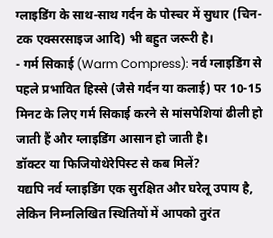ग्लाइडिंग के साथ-साथ गर्दन के पोस्चर में सुधार (चिन-टक एक्सरसाइज आदि) भी बहुत जरूरी है।
- गर्म सिकाई (Warm Compress): नर्व ग्लाइडिंग से पहले प्रभावित हिस्से (जैसे गर्दन या कलाई) पर 10-15 मिनट के लिए गर्म सिकाई करने से मांसपेशियां ढीली हो जाती हैं और ग्लाइडिंग आसान हो जाती है।
डॉक्टर या फिजियोथेरेपिस्ट से कब मिलें?
यद्यपि नर्व ग्लाइडिंग एक सुरक्षित और घरेलू उपाय है, लेकिन निम्नलिखित स्थितियों में आपको तुरंत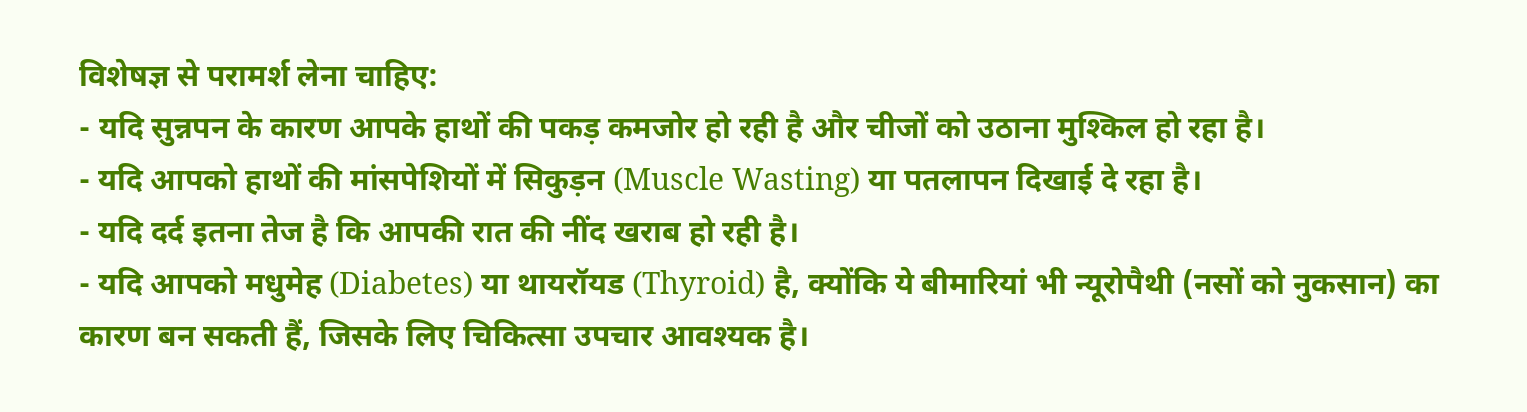विशेषज्ञ से परामर्श लेना चाहिए:
- यदि सुन्नपन के कारण आपके हाथों की पकड़ कमजोर हो रही है और चीजों को उठाना मुश्किल हो रहा है।
- यदि आपको हाथों की मांसपेशियों में सिकुड़न (Muscle Wasting) या पतलापन दिखाई दे रहा है।
- यदि दर्द इतना तेज है कि आपकी रात की नींद खराब हो रही है।
- यदि आपको मधुमेह (Diabetes) या थायरॉयड (Thyroid) है, क्योंकि ये बीमारियां भी न्यूरोपैथी (नसों को नुकसान) का कारण बन सकती हैं, जिसके लिए चिकित्सा उपचार आवश्यक है।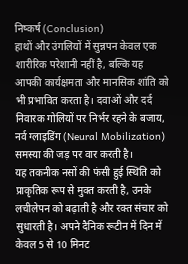निष्कर्ष (Conclusion)
हाथों और उंगलियों में सुन्नपन केवल एक शारीरिक परेशानी नहीं है, बल्कि यह आपकी कार्यक्षमता और मानसिक शांति को भी प्रभावित करता है। दवाओं और दर्द निवारक गोलियों पर निर्भर रहने के बजाय, नर्व ग्लाइडिंग (Neural Mobilization) समस्या की जड़ पर वार करती है।
यह तकनीक नसों की फंसी हुई स्थिति को प्राकृतिक रूप से मुक्त करती है, उनके लचीलेपन को बढ़ाती है और रक्त संचार को सुधारती है। अपने दैनिक रूटीन में दिन में केवल 5 से 10 मिनट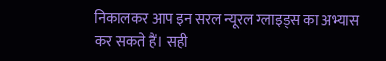निकालकर आप इन सरल न्यूरल ग्लाइड्स का अभ्यास कर सकते हैं। सही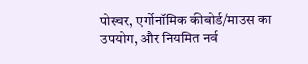पोस्चर, एर्गोनॉमिक कीबोर्ड/माउस का उपयोग, और नियमित नर्व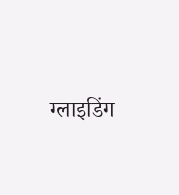ग्लाइडिंग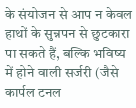के संयोजन से आप न केवल हाथों के सुन्नपन से छुटकारा पा सकते हैं, बल्कि भविष्य में होने वाली सर्जरी (जैसे कार्पल टनल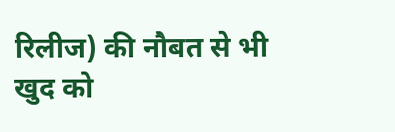रिलीज) की नौबत से भी खुद को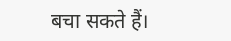बचा सकते हैं।